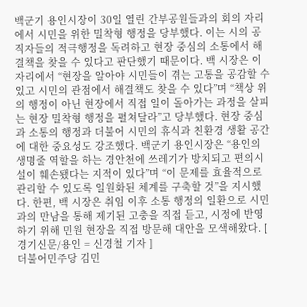백군기 용인시장이 30일 열린 간부공원들과의 회의 자리에서 시민을 위한 밀착형 행정을 당부했다. 이는 시의 공직자들의 적극행정을 독려하고 현장 중심의 소통에서 해결책을 찾을 수 있다고 판단했기 때문이다. 백 시장은 이 자리에서 “현장을 알아야 시민들이 겪는 고통을 공감할 수 있고 시민의 관점에서 해결책도 찾을 수 있다”며 “책상 위의 행정이 아닌 현장에서 직접 일이 돌아가는 과정을 살피는 현장 밀착형 행정을 펼쳐달라”고 당부했다. 현장 중심과 소통의 행정과 더불어 시민의 휴식과 친환경 생활 공간에 대한 중요성도 강조했다. 백군기 용인시장은 “용인의 생명줄 역할을 하는 경안천에 쓰레기가 방치되고 편의시설이 훼손됐다는 지적이 있다”며 “이 문제를 효율적으로 관리할 수 있도록 일원화된 체계를 구축할 것”을 지시했다. 한편, 백 시장은 취임 이후 소통 행정의 일환으로 시민과의 만남을 통해 제기된 고충을 직접 듣고, 시정에 반영하기 위해 민원 현장을 직접 방문해 대안을 모색해왔다. [ 경기신문/용인 = 신경철 기자 ]
더불어민주당 김민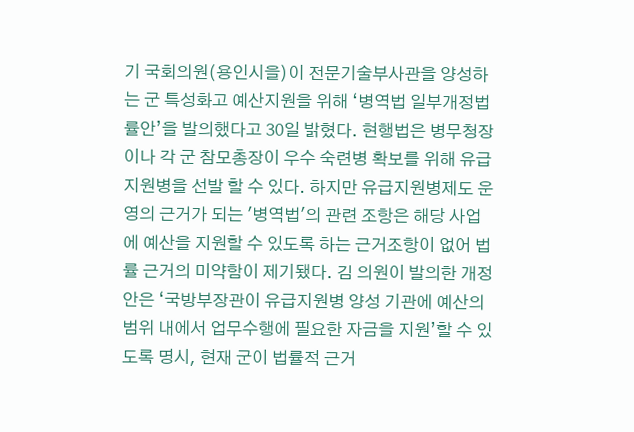기 국회의원(용인시을)이 전문기술부사관을 양성하는 군 특성화고 예산지원을 위해 ‘병역법 일부개정법률안’을 발의했다고 30일 밝혔다. 현행법은 병무청장이나 각 군 참모총장이 우수 숙련병 확보를 위해 유급지원병을 선발 할 수 있다. 하지만 유급지원병제도 운영의 근거가 되는 '병역법'의 관련 조항은 해당 사업에 예산을 지원할 수 있도록 하는 근거조항이 없어 법률 근거의 미약함이 제기됐다. 김 의원이 발의한 개정안은 ‘국방부장관이 유급지원병 양성 기관에 예산의 범위 내에서 업무수행에 필요한 자금을 지원’할 수 있도록 명시, 현재 군이 법률적 근거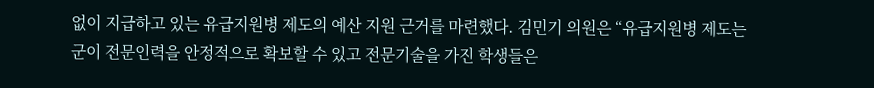없이 지급하고 있는 유급지원병 제도의 예산 지원 근거를 마련했다. 김민기 의원은 “유급지원병 제도는 군이 전문인력을 안정적으로 확보할 수 있고 전문기술을 가진 학생들은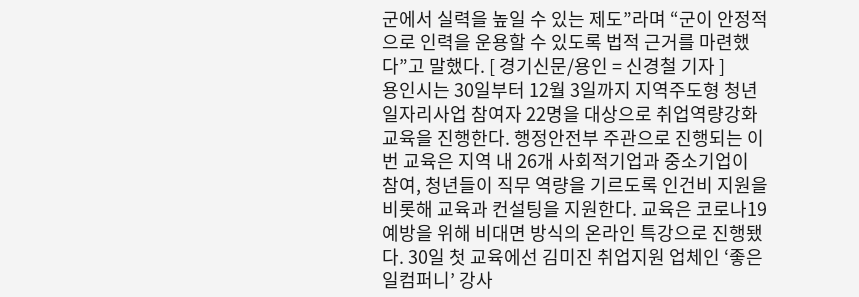군에서 실력을 높일 수 있는 제도”라며 “군이 안정적으로 인력을 운용할 수 있도록 법적 근거를 마련했다”고 말했다. [ 경기신문/용인 = 신경철 기자 ]
용인시는 30일부터 12월 3일까지 지역주도형 청년 일자리사업 참여자 22명을 대상으로 취업역량강화 교육을 진행한다. 행정안전부 주관으로 진행되는 이번 교육은 지역 내 26개 사회적기업과 중소기업이 참여, 청년들이 직무 역량을 기르도록 인건비 지원을 비롯해 교육과 컨설팅을 지원한다. 교육은 코로나19 예방을 위해 비대면 방식의 온라인 특강으로 진행됐다. 30일 첫 교육에선 김미진 취업지원 업체인 ‘좋은일컴퍼니’ 강사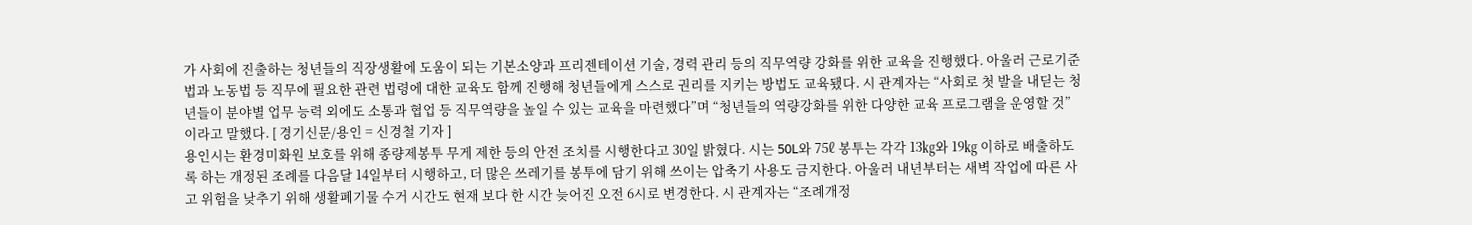가 사회에 진출하는 청년들의 직장생활에 도움이 되는 기본소양과 프리젠테이션 기술, 경력 관리 등의 직무역량 강화를 위한 교육을 진행했다. 아울러 근로기준법과 노동법 등 직무에 필요한 관련 법령에 대한 교육도 함께 진행해 청년들에게 스스로 권리를 지키는 방법도 교육됐다. 시 관계자는 “사회로 첫 발을 내딛는 청년들이 분야별 업무 능력 외에도 소통과 협업 등 직무역량을 높일 수 있는 교육을 마련했다”며 “청년들의 역량강화를 위한 다양한 교육 프로그램을 운영할 것”이라고 말했다. [ 경기신문/용인 = 신경철 기자 ]
용인시는 환경미화원 보호를 위해 종량제봉투 무게 제한 등의 안전 조치를 시행한다고 30일 밝혔다. 시는 50L와 75ℓ 봉투는 각각 13㎏와 19㎏ 이하로 배출하도록 하는 개정된 조례를 다음달 14일부터 시행하고, 더 많은 쓰레기를 봉투에 담기 위해 쓰이는 압축기 사용도 금지한다. 아울러 내년부터는 새벽 작업에 따른 사고 위험을 낮추기 위해 생활폐기물 수거 시간도 현재 보다 한 시간 늦어진 오전 6시로 변경한다. 시 관계자는 “조례개정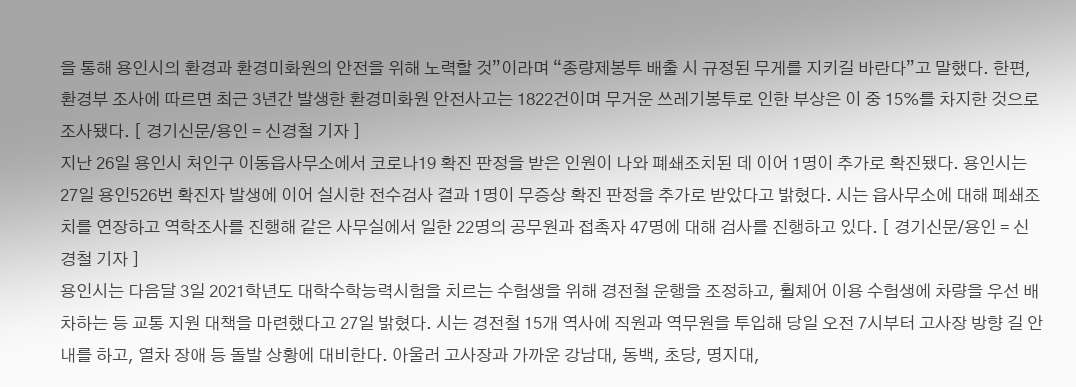을 통해 용인시의 환경과 환경미화원의 안전을 위해 노력할 것”이라며 “종량제봉투 배출 시 규정된 무게를 지키길 바란다”고 말했다. 한편, 환경부 조사에 따르면 최근 3년간 발생한 환경미화원 안전사고는 1822건이며 무거운 쓰레기봉투로 인한 부상은 이 중 15%를 차지한 것으로 조사됐다. [ 경기신문/용인 = 신경철 기자 ]
지난 26일 용인시 처인구 이동읍사무소에서 코로나19 확진 판정을 받은 인원이 나와 폐쇄조치된 데 이어 1명이 추가로 확진됐다. 용인시는 27일 용인526번 확진자 발생에 이어 실시한 전수검사 결과 1명이 무증상 확진 판정을 추가로 받았다고 밝혔다. 시는 읍사무소에 대해 폐쇄조치를 연장하고 역학조사를 진행해 같은 사무실에서 일한 22명의 공무원과 접촉자 47명에 대해 검사를 진행하고 있다. [ 경기신문/용인 = 신경철 기자 ]
용인시는 다음달 3일 2021학년도 대학수학능력시험을 치르는 수험생을 위해 경전철 운행을 조정하고, 휠체어 이용 수험생에 차량을 우선 배차하는 등 교통 지원 대책을 마련했다고 27일 밝혔다. 시는 경전철 15개 역사에 직원과 역무원을 투입해 당일 오전 7시부터 고사장 방향 길 안내를 하고, 열차 장애 등 돌발 상황에 대비한다. 아울러 고사장과 가까운 강남대, 동백, 초당, 명지대,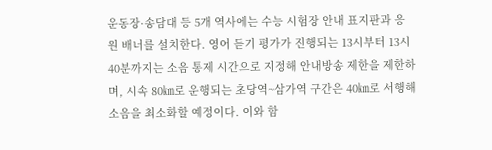운동장·송담대 등 5개 역사에는 수능 시험장 안내 표지판과 응원 배너를 설치한다. 영어 듣기 평가가 진행되는 13시부터 13시 40분까지는 소음 통제 시간으로 지정해 안내방송 제한을 제한하며, 시속 80㎞로 운행되는 초당역~삼가역 구간은 40㎞로 서행해 소음을 최소화할 예정이다. 이와 함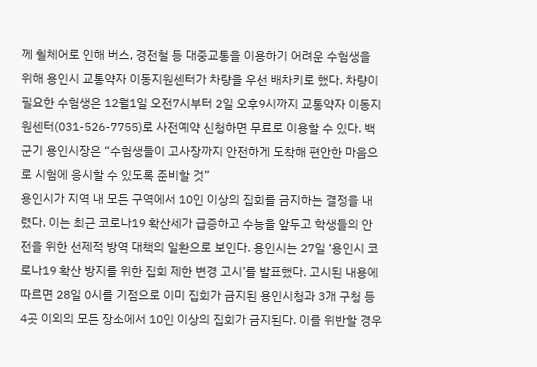께 휠체어로 인해 버스, 경전철 등 대중교통을 이용하기 어려운 수험생을 위해 용인시 교통약자 이동지원센터가 차량을 우선 배차키로 했다. 차량이 필요한 수험생은 12월1일 오전7시부터 2일 오후9시까지 교통약자 이동지원센터(031-526-7755)로 사전예약 신청하면 무료로 이용할 수 있다. 백군기 용인시장은 “수험생들이 고사장까지 안전하게 도착해 편안한 마음으로 시험에 응시할 수 있도록 준비할 것”
용인시가 지역 내 모든 구역에서 10인 이상의 집회를 금지하는 결정을 내렸다. 이는 최근 코로나19 확산세가 급증하고 수능을 앞두고 학생들의 안전을 위한 선제적 방역 대책의 일환으로 보인다. 용인시는 27일 ‘용인시 코로나19 확산 방지를 위한 집회 제한 변경 고시’를 발표했다. 고시된 내용에 따르면 28일 0시를 기점으로 이미 집회가 금지된 용인시청과 3개 구청 등 4곳 이외의 모든 장소에서 10인 이상의 집회가 금지된다. 이를 위반할 경우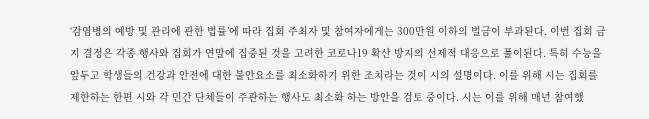‘감염병의 예방 및 관리에 관한 법률’에 따라 집회 주최자 및 참여자에게는 300만원 이하의 벌금이 부과된다. 이번 집회 금지 결정은 각종 행사와 집회가 연말에 집중된 것을 고려한 코로나19 확산 방지의 선제적 대응으로 풀이된다. 특히 수능을 앞두고 학생들의 건강과 안전에 대한 불안요소를 최소화하기 위한 조치라는 것이 시의 설명이다. 이를 위해 시는 집회를 제한하는 한편 시와 각 민간 단체들이 주관하는 행사도 최소화 하는 방안을 검토 중이다. 시는 이를 위해 매년 참여했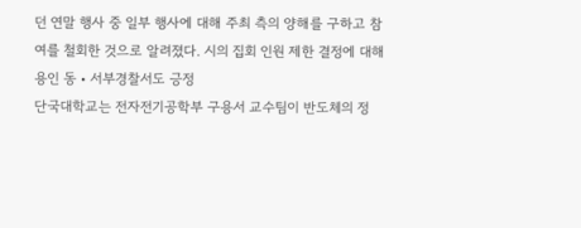던 연말 행사 중 일부 행사에 대해 주최 측의 양해를 구하고 참여를 철회한 것으로 알려졌다. 시의 집회 인원 제한 결정에 대해 용인 동‧서부경찰서도 긍정
단국대학교는 전자전기공학부 구용서 교수팀이 반도체의 정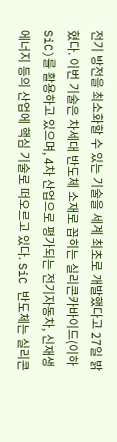전기 방전을 최소화할 수 있는 기술을 세계 최초로 개발했다고 27일 밝혔다. 이번 기술은 차세대 반도체 소재로 꼽히는 실리콘카바이드(이하 SiC)를 활용하고 있으며, 4차 산업으로 평가되는 전기자동차, 신재생 에너지 등의 산업에 핵심 기술로 떠오르고 있다. SiC 반도체는 실리콘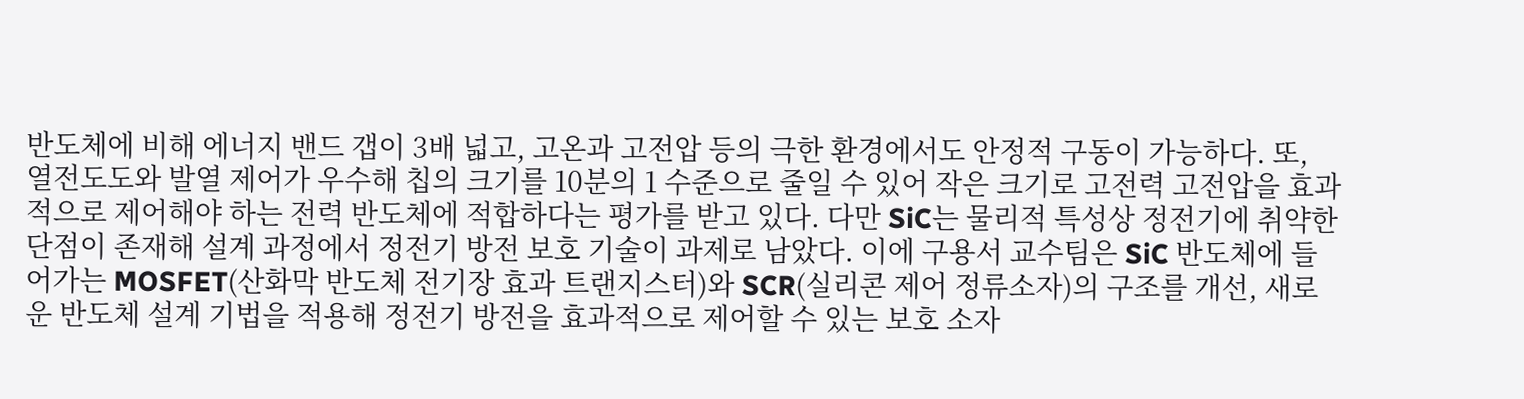반도체에 비해 에너지 밴드 갭이 3배 넓고, 고온과 고전압 등의 극한 환경에서도 안정적 구동이 가능하다. 또, 열전도도와 발열 제어가 우수해 칩의 크기를 10분의 1 수준으로 줄일 수 있어 작은 크기로 고전력 고전압을 효과적으로 제어해야 하는 전력 반도체에 적합하다는 평가를 받고 있다. 다만 SiC는 물리적 특성상 정전기에 취약한 단점이 존재해 설계 과정에서 정전기 방전 보호 기술이 과제로 남았다. 이에 구용서 교수팀은 SiC 반도체에 들어가는 MOSFET(산화막 반도체 전기장 효과 트랜지스터)와 SCR(실리콘 제어 정류소자)의 구조를 개선, 새로운 반도체 설계 기법을 적용해 정전기 방전을 효과적으로 제어할 수 있는 보호 소자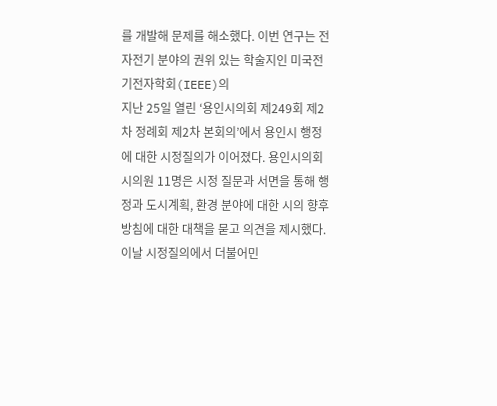를 개발해 문제를 해소했다. 이번 연구는 전자전기 분야의 권위 있는 학술지인 미국전기전자학회(IEEE)의
지난 25일 열린 ‘용인시의회 제249회 제2차 정례회 제2차 본회의’에서 용인시 행정에 대한 시정질의가 이어졌다. 용인시의회 시의원 11명은 시정 질문과 서면을 통해 행정과 도시계획, 환경 분야에 대한 시의 향후 방침에 대한 대책을 묻고 의견을 제시했다. 이날 시정질의에서 더불어민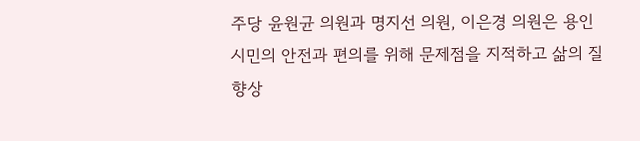주당 윤원균 의원과 명지선 의원, 이은경 의원은 용인시민의 안전과 편의를 위해 문제점을 지적하고 삶의 질 향상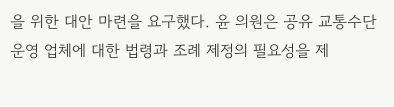을 위한 대안 마련을 요구했다. 윤 의원은 공유 교통수단 운영 업체에 대한 법령과 조례 제정의 필요성을 제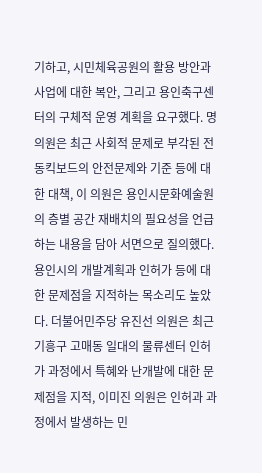기하고, 시민체육공원의 활용 방안과 사업에 대한 복안, 그리고 용인축구센터의 구체적 운영 계획을 요구했다. 명 의원은 최근 사회적 문제로 부각된 전동킥보드의 안전문제와 기준 등에 대한 대책, 이 의원은 용인시문화예술원의 층별 공간 재배치의 필요성을 언급하는 내용을 담아 서면으로 질의했다. 용인시의 개발계획과 인허가 등에 대한 문제점을 지적하는 목소리도 높았다. 더불어민주당 유진선 의원은 최근 기흥구 고매동 일대의 물류센터 인허가 과정에서 특혜와 난개발에 대한 문제점을 지적, 이미진 의원은 인허과 과정에서 발생하는 민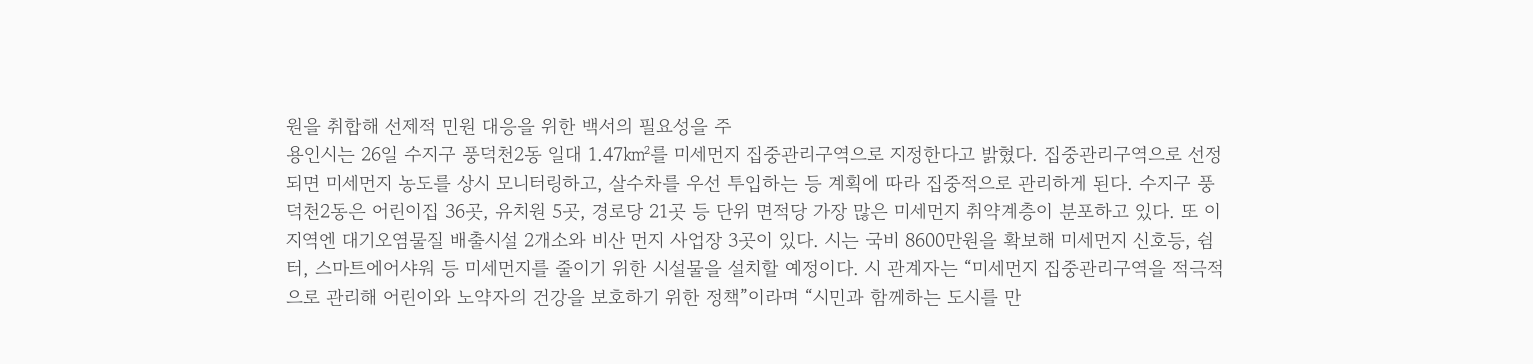원을 취합해 선제적 민원 대응을 위한 백서의 필요성을 주
용인시는 26일 수지구 풍덕천2동 일대 1.47㎢를 미세먼지 집중관리구역으로 지정한다고 밝혔다. 집중관리구역으로 선정되면 미세먼지 농도를 상시 모니터링하고, 살수차를 우선 투입하는 등 계획에 따라 집중적으로 관리하게 된다. 수지구 풍덕천2동은 어린이집 36곳, 유치원 5곳, 경로당 21곳 등 단위 면적당 가장 많은 미세먼지 취약계층이 분포하고 있다. 또 이 지역엔 대기오염물질 배출시설 2개소와 비산 먼지 사업장 3곳이 있다. 시는 국비 8600만원을 확보해 미세먼지 신호등, 쉼터, 스마트에어샤워 등 미세먼지를 줄이기 위한 시설물을 설치할 예정이다. 시 관계자는 “미세먼지 집중관리구역을 적극적으로 관리해 어린이와 노약자의 건강을 보호하기 위한 정책”이라며 “시민과 함께하는 도시를 만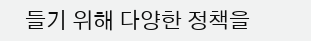들기 위해 다양한 정책을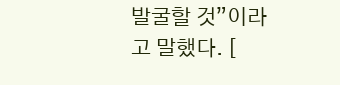발굴할 것”이라고 말했다. [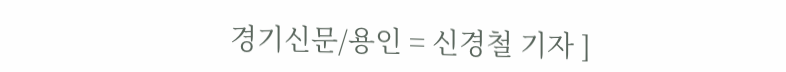경기신문/용인 = 신경철 기자 ]